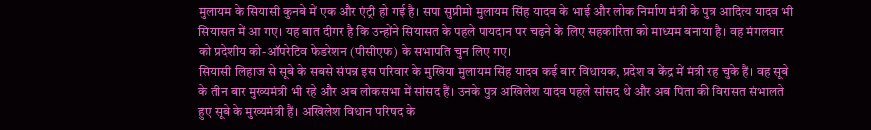मुलायम के सियासी कुनबे में एक और एंट्री हो गई है। सपा सुप्रीमो मुलायम सिंह यादव के भाई और लोक निर्माण मंत्री के पुत्र आदित्य यादव भी सियासत में आ गए। यह बात दीगर है कि उन्होंने सियासत के पहले पायदान पर चढ़ने के लिए सहकारिता को माध्यम बनाया है। वह मंगलवार को प्रदेशीय को-ऑपरेटिव फेडरेशन (पीसीएफ) के सभापति चुन लिए गए।
सियासी लिहाज से सूबे के सबसे संपन्न इस परिवार के मुखिया मुलायम सिंह यादव कई बार विधायक, प्रदेश व केंद्र में मंत्री रह चुके हैं। वह सूबे के तीन बार मुख्यमंत्री भी रहे और अब लोकसभा में सांसद हैं। उनके पुत्र अखिलेश यादव पहले सांसद थे और अब पिता की विरासत संभालते हुए सूबे के मुख्यमंत्री हैं। अखिलेश विधान परिषद के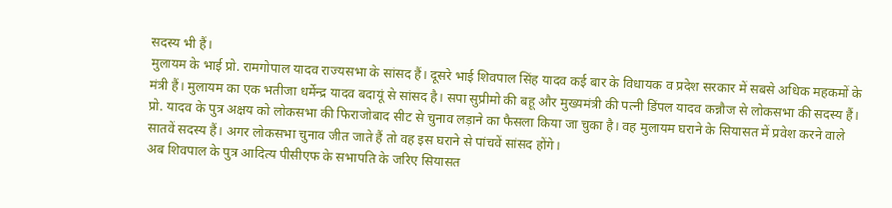सदस्य भी हैं।
मुलायम के भाई प्रो. रामगोपाल यादव राज्यसभा के सांसद हैं। दूसरे भाई शिवपाल सिंह यादव कई बार के विधायक व प्रदेश सरकार में सबसे अधिक महकमों के मंत्री हैं। मुलायम का एक भतीजा धर्मेन्द्र यादव बदायूं से सांसद है। सपा सुप्रीमो की बहू और मुख्यमंत्री की पत्नी डिंपल यादव कन्नौज से लोकसभा की सदस्य हैं।
प्रो. यादव के पुत्र अक्षय को लोकसभा की फिराजोबाद सीट से चुनाव लड़ाने का फैसला किया जा चुका है। वह मुलायम घराने के सियासत में प्रवेश करने वाले सातवें सदस्य हैं। अगर लोकसभा चुनाव जीत जाते हैं तो वह इस घराने से पांचवें सांसद होंगे।
अब शिवपाल के पुत्र आदित्य पीसीएफ के सभापति के जरिए सियासत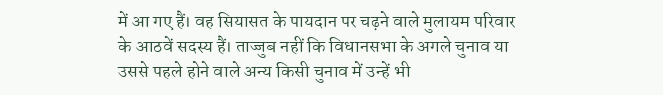में आ गए हैं। वह सियासत के पायदान पर चढ़ने वाले मुलायम परिवार के आठवें सदस्य हैं। ताज्जुब नहीं कि विधानसभा के अगले चुनाव या उससे पहले होने वाले अन्य किसी चुनाव में उन्हें भी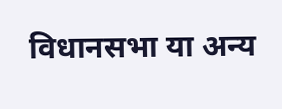विधानसभा या अन्य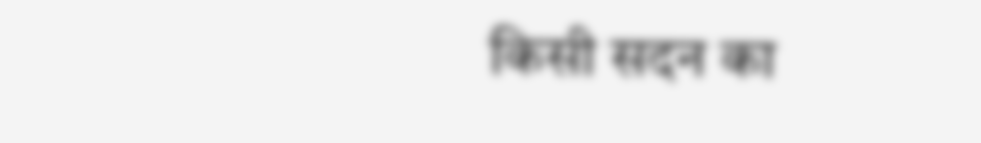किसी सदन का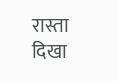रास्ता दिखा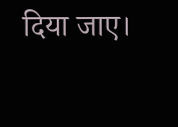दिया जाए।